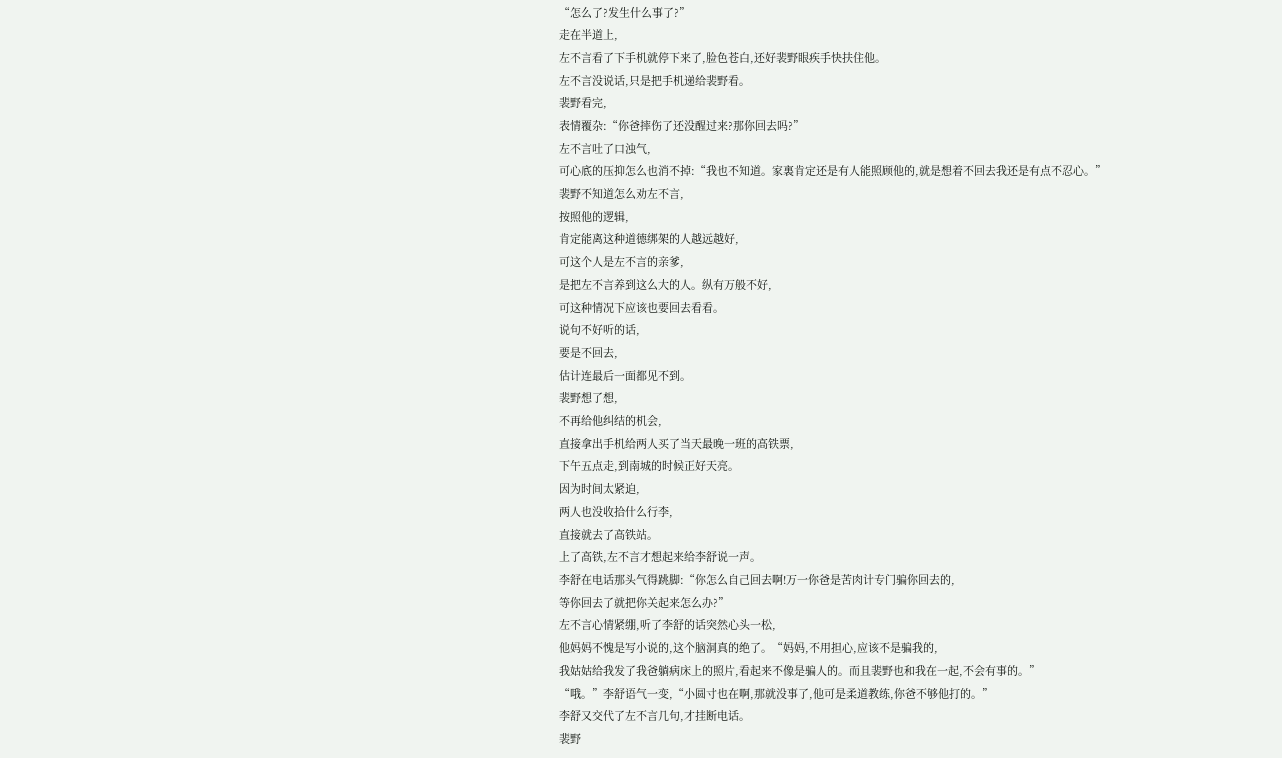“怎么了?发生什么事了?”
走在半道上,
左不言看了下手机就停下来了,脸色苍白,还好裴野眼疾手快扶住他。
左不言没说话,只是把手机递给裴野看。
裴野看完,
表情覆杂:“你爸摔伤了还没醒过来?那你回去吗?”
左不言吐了口浊气,
可心底的压抑怎么也消不掉:“我也不知道。家裏肯定还是有人能照顾他的,就是想着不回去我还是有点不忍心。”
裴野不知道怎么劝左不言,
按照他的逻辑,
肯定能离这种道德绑架的人越远越好,
可这个人是左不言的亲爹,
是把左不言养到这么大的人。纵有万般不好,
可这种情况下应该也要回去看看。
说句不好听的话,
要是不回去,
估计连最后一面都见不到。
裴野想了想,
不再给他纠结的机会,
直接拿出手机给两人买了当天最晚一班的高铁票,
下午五点走,到南城的时候正好天亮。
因为时间太紧迫,
两人也没收拾什么行李,
直接就去了高铁站。
上了高铁,左不言才想起来给李舒说一声。
李舒在电话那头气得跳脚:“你怎么自己回去啊!万一你爸是苦肉计专门骗你回去的,
等你回去了就把你关起来怎么办?”
左不言心情紧绷,听了李舒的话突然心头一松,
他妈妈不愧是写小说的,这个脑洞真的绝了。“妈妈,不用担心,应该不是骗我的,
我姑姑给我发了我爸躺病床上的照片,看起来不像是骗人的。而且裴野也和我在一起,不会有事的。”
“哦。”李舒语气一变,“小圆寸也在啊,那就没事了,他可是柔道教练,你爸不够他打的。”
李舒又交代了左不言几句,才挂断电话。
裴野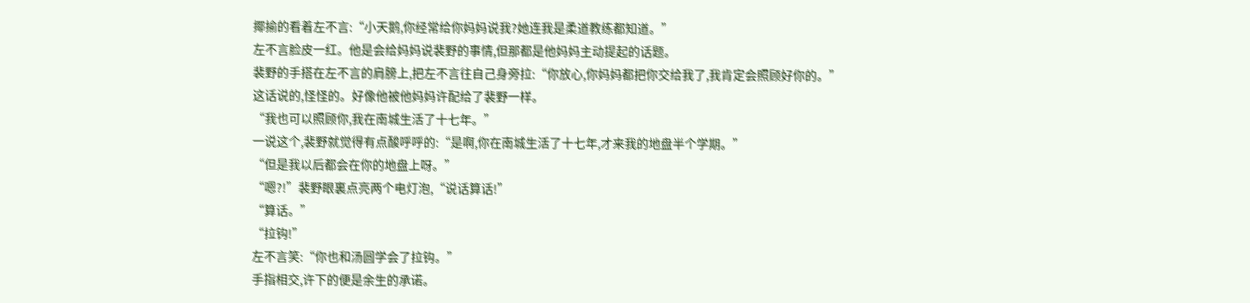揶揄的看着左不言:“小天鹅,你经常给你妈妈说我?她连我是柔道教练都知道。”
左不言脸皮一红。他是会给妈妈说裴野的事情,但那都是他妈妈主动提起的话题。
裴野的手搭在左不言的肩膀上,把左不言往自己身旁拉:“你放心,你妈妈都把你交给我了,我肯定会照顾好你的。”
这话说的,怪怪的。好像他被他妈妈许配给了裴野一样。
“我也可以照顾你,我在南城生活了十七年。”
一说这个,裴野就觉得有点酸呼呼的:“是啊,你在南城生活了十七年,才来我的地盘半个学期。”
“但是我以后都会在你的地盘上呀。”
“嗯?!”裴野眼裏点亮两个电灯泡,“说话算话!”
“算话。”
“拉钩!”
左不言笑:“你也和汤圆学会了拉钩。”
手指相交,许下的便是余生的承诺。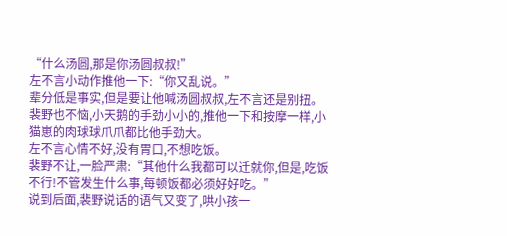“什么汤圆,那是你汤圆叔叔!”
左不言小动作推他一下:“你又乱说。”
辈分低是事实,但是要让他喊汤圆叔叔,左不言还是别扭。
裴野也不恼,小天鹅的手劲小小的,推他一下和按摩一样,小猫崽的肉球球爪爪都比他手劲大。
左不言心情不好,没有胃口,不想吃饭。
裴野不让,一脸严肃:“其他什么我都可以迁就你,但是,吃饭不行!不管发生什么事,每顿饭都必须好好吃。”
说到后面,裴野说话的语气又变了,哄小孩一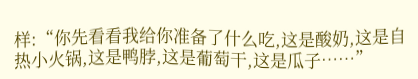样:“你先看看我给你准备了什么吃,这是酸奶,这是自热小火锅,这是鸭脖,这是葡萄干,这是瓜子……”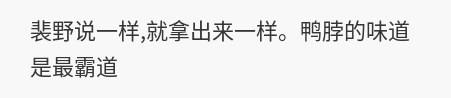裴野说一样,就拿出来一样。鸭脖的味道是最霸道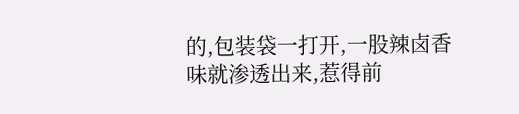的,包装袋一打开,一股辣卤香味就渗透出来,惹得前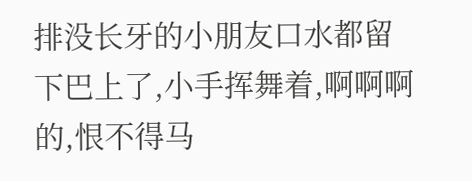排没长牙的小朋友口水都留下巴上了,小手挥舞着,啊啊啊的,恨不得马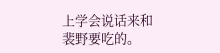上学会说话来和裴野要吃的。